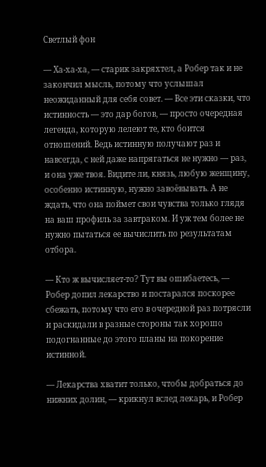Светлый фон

— Ха-ха-ха, — старик закряхтел, а Робер так и не закончил мысль, потому что услышал неожиданный для себя совет. — Все эти сказки, что истинность — это дар богов, — просто очередная легенда, которую лелеют те, кто боится отношений. Ведь истинную получают раз и навсегда, с ней даже напрягаться не нужно — раз, и она уже твоя. Видите ли, князь, любую женщину, особенно истинную, нужно завоёвывать. А не ждать, что она поймет свои чувства только глядя на ваш профиль за завтраком. И уж тем более не нужно пытаться ее вычислить по результатам отбора.

— Кто ж вычисляет-то? Тут вы ошибаетесь, — Робер допил лекарство и постарался поскорее сбежать, потому что его в очередной раз потрясли и раскидали в разные стороны так хорошо подогнанные до этого планы на покорение истинной.

— Лекарства хватит только, чтобы добраться до нижних долин, — крикнул вслед лекарь, и Робер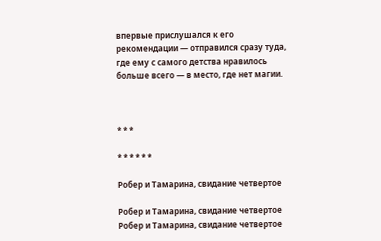впервые прислушался к его рекомендации — отправился сразу туда, где ему с самого детства нравилось больше всего — в место, где нет магии.



* * *

* * * * * *

Робер и Тамарина, свидание четвертое

Робер и Тамарина, свидание четвертое Робер и Тамарина, свидание четвертое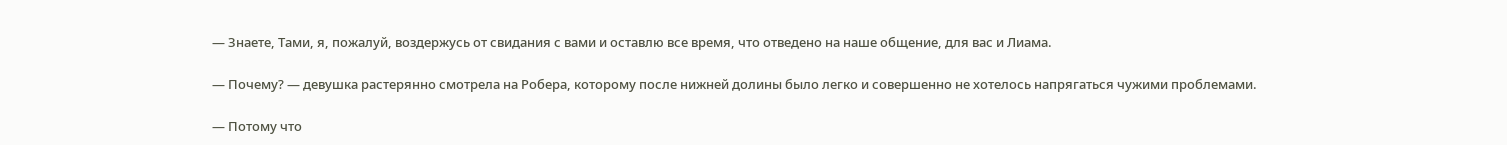— Знаете, Тами, я, пожалуй, воздержусь от свидания с вами и оставлю все время, что отведено на наше общение, для вас и Лиама.

— Почему? — девушка растерянно смотрела на Робера, которому после нижней долины было легко и совершенно не хотелось напрягаться чужими проблемами.

— Потому что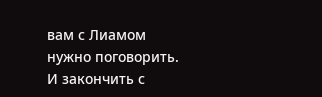вам с Лиамом нужно поговорить. И закончить с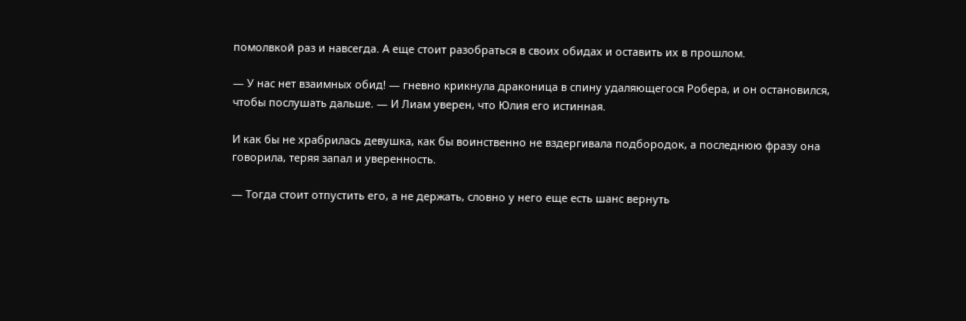помолвкой раз и навсегда. А еще стоит разобраться в своих обидах и оставить их в прошлом.

— У нас нет взаимных обид! — гневно крикнула драконица в спину удаляющегося Робера, и он остановился, чтобы послушать дальше. — И Лиам уверен, что Юлия его истинная.

И как бы не храбрилась девушка, как бы воинственно не вздергивала подбородок, а последнюю фразу она говорила, теряя запал и уверенность.

— Тогда стоит отпустить его, а не держать, словно у него еще есть шанс вернуть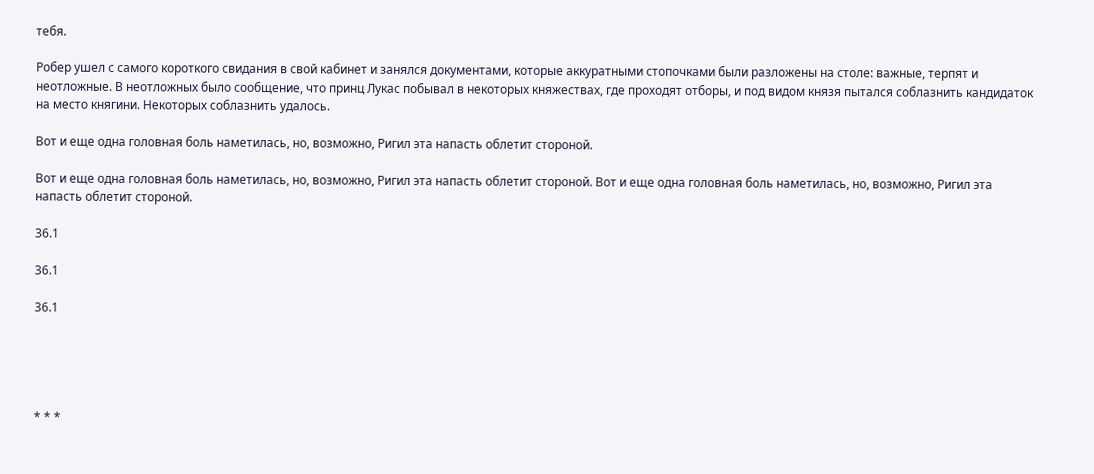тебя.

Робер ушел с самого короткого свидания в свой кабинет и занялся документами, которые аккуратными стопочками были разложены на столе: важные, терпят и неотложные. В неотложных было сообщение, что принц Лукас побывал в некоторых княжествах, где проходят отборы, и под видом князя пытался соблазнить кандидаток на место княгини. Некоторых соблазнить удалось.

Вот и еще одна головная боль наметилась, но, возможно, Ригил эта напасть облетит стороной.

Вот и еще одна головная боль наметилась, но, возможно, Ригил эта напасть облетит стороной. Вот и еще одна головная боль наметилась, но, возможно, Ригил эта напасть облетит стороной.

36.1

36.1

36.1





* * *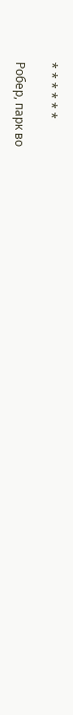* * * * * *

Робер, парк во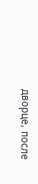дворце, после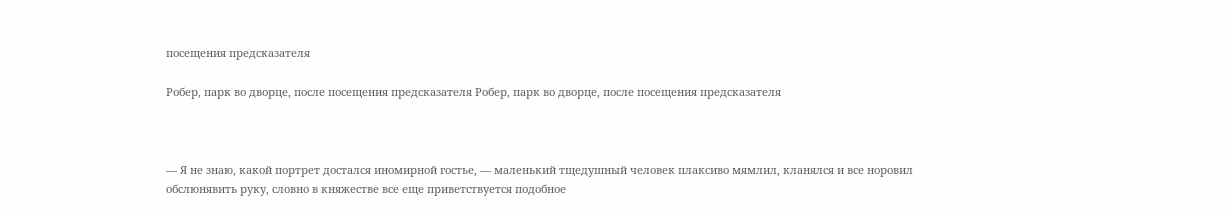посещения предсказателя

Робер, парк во дворце, после посещения предсказателя Робер, парк во дворце, после посещения предсказателя



— Я не знаю, какой портрет достался иномирной гостье, — маленький тщедушный человек плаксиво мямлил, кланялся и все норовил обслюнявить руку, словно в княжестве все еще приветствуется подобное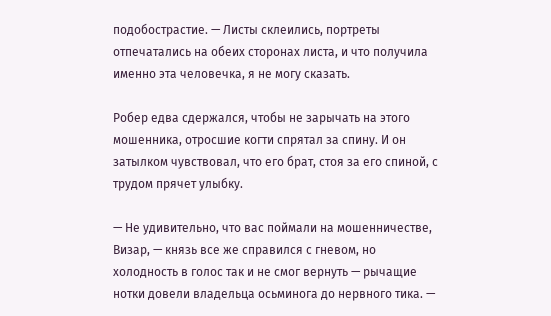подобострастие. — Листы склеились, портреты отпечатались на обеих сторонах листа, и что получила именно эта человечка, я не могу сказать.

Робер едва сдержался, чтобы не зарычать на этого мошенника, отросшие когти спрятал за спину. И он затылком чувствовал, что его брат, стоя за его спиной, с трудом прячет улыбку.

— Не удивительно, что вас поймали на мошенничестве, Визар, — князь все же справился с гневом, но холодность в голос так и не смог вернуть — рычащие нотки довели владельца осьминога до нервного тика. —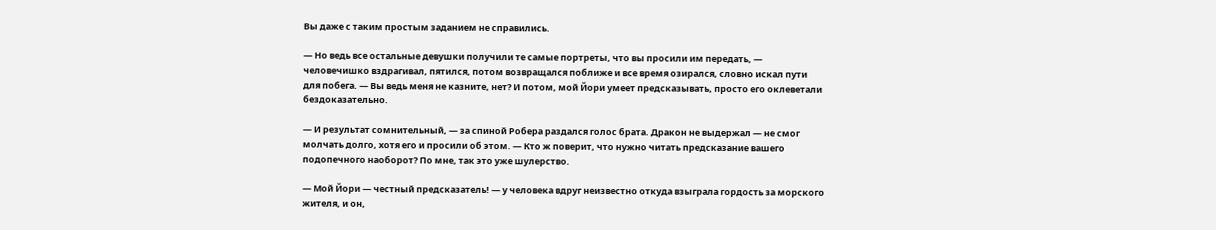Вы даже с таким простым заданием не справились.

— Но ведь все остальные девушки получили те самые портреты, что вы просили им передать, — человечишко вздрагивал, пятился, потом возвращался поближе и все время озирался, словно искал пути для побега. — Вы ведь меня не казните, нет? И потом, мой Йори умеет предсказывать, просто его оклеветали бездоказательно.

— И результат сомнительный, — за спиной Робера раздался голос брата. Дракон не выдержал — не смог молчать долго, хотя его и просили об этом. — Кто ж поверит, что нужно читать предсказание вашего подопечного наоборот? По мне, так это уже шулерство.

— Мой Йори — честный предсказатель! — у человека вдруг неизвестно откуда взыграла гордость за морского жителя, и он,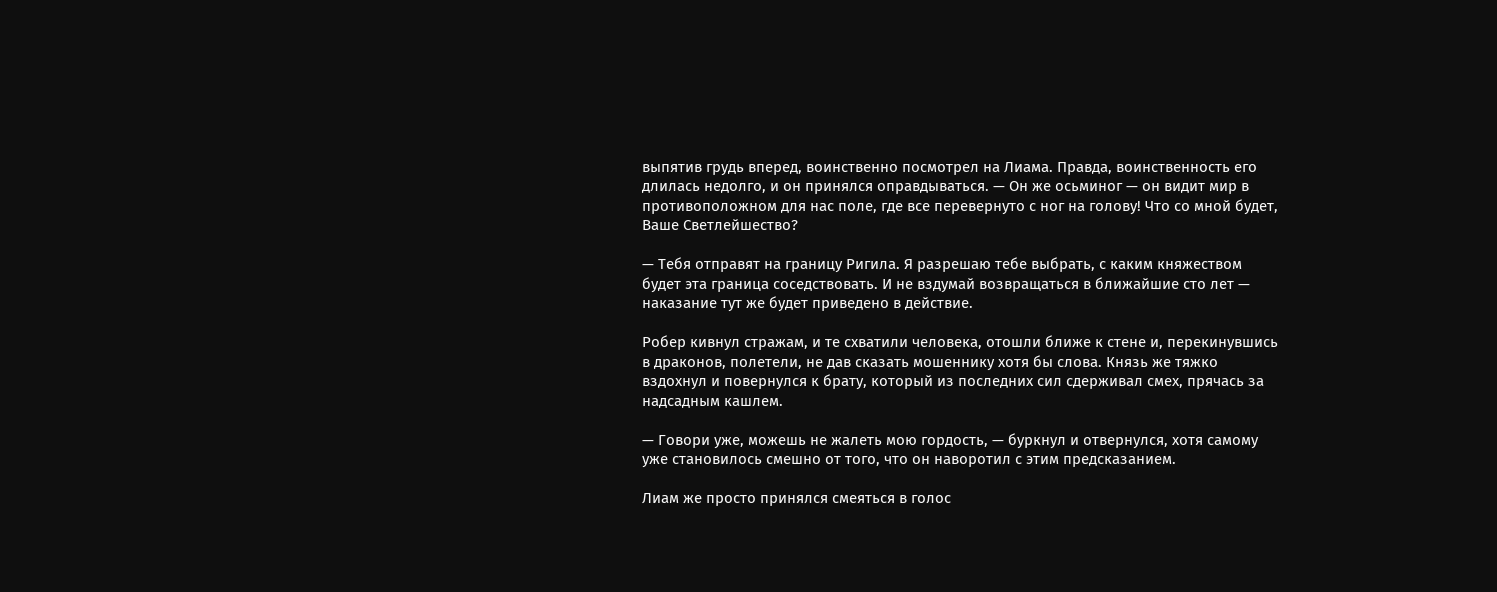выпятив грудь вперед, воинственно посмотрел на Лиама. Правда, воинственность его длилась недолго, и он принялся оправдываться. — Он же осьминог — он видит мир в противоположном для нас поле, где все перевернуто с ног на голову! Что со мной будет, Ваше Светлейшество?

— Тебя отправят на границу Ригила. Я разрешаю тебе выбрать, с каким княжеством будет эта граница соседствовать. И не вздумай возвращаться в ближайшие сто лет — наказание тут же будет приведено в действие.

Робер кивнул стражам, и те схватили человека, отошли ближе к стене и, перекинувшись в драконов, полетели, не дав сказать мошеннику хотя бы слова. Князь же тяжко вздохнул и повернулся к брату, который из последних сил сдерживал смех, прячась за надсадным кашлем.

— Говори уже, можешь не жалеть мою гордость, — буркнул и отвернулся, хотя самому уже становилось смешно от того, что он наворотил с этим предсказанием.

Лиам же просто принялся смеяться в голос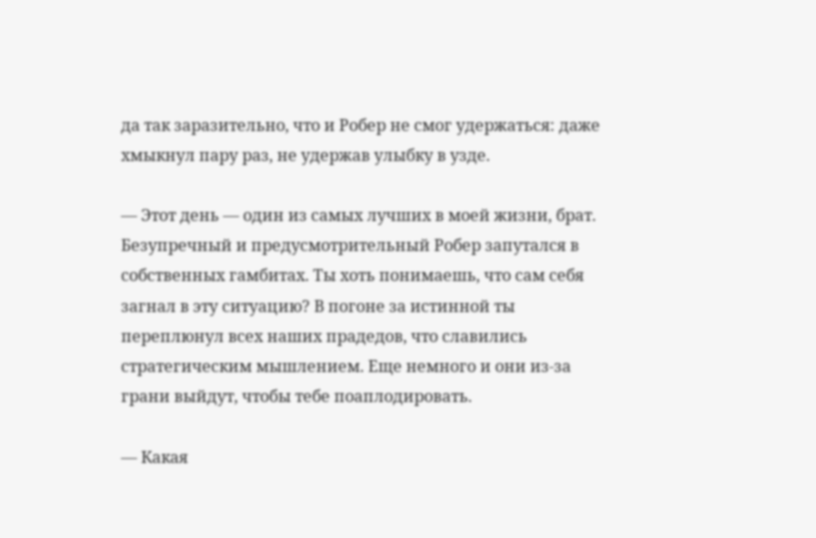да так заразительно, что и Робер не смог удержаться: даже хмыкнул пару раз, не удержав улыбку в узде.

— Этот день — один из самых лучших в моей жизни, брат. Безупречный и предусмотрительный Робер запутался в собственных гамбитах. Ты хоть понимаешь, что сам себя загнал в эту ситуацию? В погоне за истинной ты переплюнул всех наших прадедов, что славились стратегическим мышлением. Еще немного и они из-за грани выйдут, чтобы тебе поаплодировать.

— Какая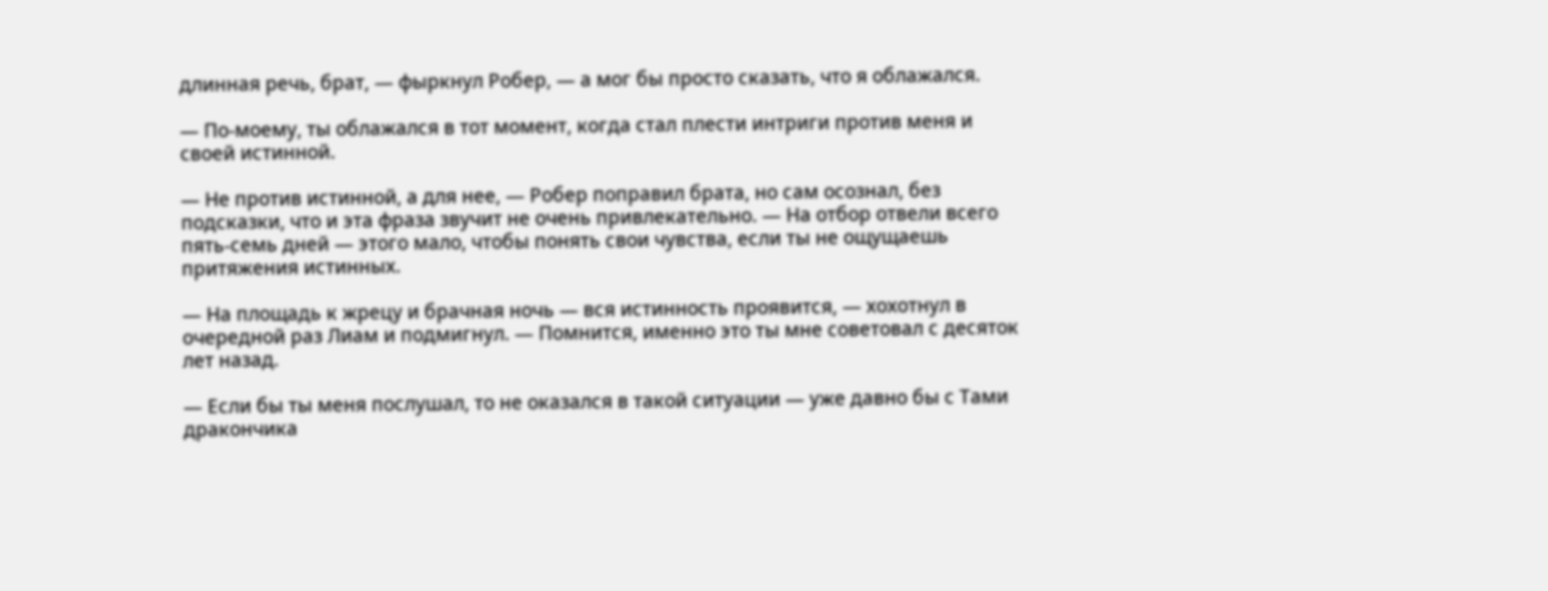длинная речь, брат, — фыркнул Робер, — а мог бы просто сказать, что я облажался.

— По-моему, ты облажался в тот момент, когда стал плести интриги против меня и своей истинной.

— Не против истинной, а для нее, — Робер поправил брата, но сам осознал, без подсказки, что и эта фраза звучит не очень привлекательно. — На отбор отвели всего пять-семь дней — этого мало, чтобы понять свои чувства, если ты не ощущаешь притяжения истинных.

— На площадь к жрецу и брачная ночь — вся истинность проявится, — хохотнул в очередной раз Лиам и подмигнул. — Помнится, именно это ты мне советовал с десяток лет назад.

— Если бы ты меня послушал, то не оказался в такой ситуации — уже давно бы с Тами дракончика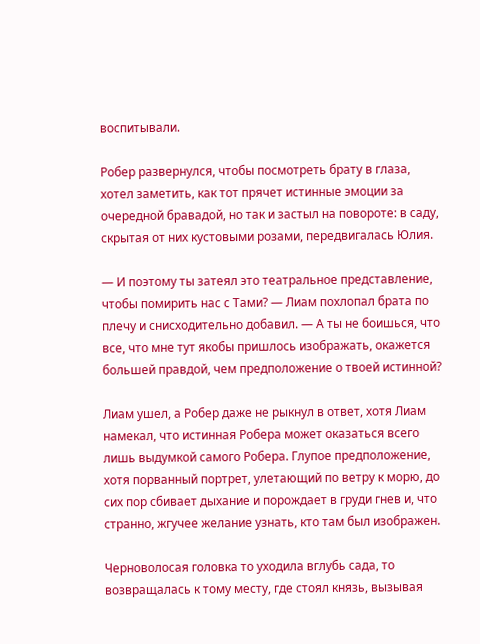воспитывали.

Робер развернулся, чтобы посмотреть брату в глаза, хотел заметить, как тот прячет истинные эмоции за очередной бравадой, но так и застыл на повороте: в саду, скрытая от них кустовыми розами, передвигалась Юлия.

— И поэтому ты затеял это театральное представление, чтобы помирить нас с Тами? — Лиам похлопал брата по плечу и снисходительно добавил. — А ты не боишься, что все, что мне тут якобы пришлось изображать, окажется большей правдой, чем предположение о твоей истинной?

Лиам ушел, а Робер даже не рыкнул в ответ, хотя Лиам намекал, что истинная Робера может оказаться всего лишь выдумкой самого Робера. Глупое предположение, хотя порванный портрет, улетающий по ветру к морю, до сих пор сбивает дыхание и порождает в груди гнев и, что странно, жгучее желание узнать, кто там был изображен.

Черноволосая головка то уходила вглубь сада, то возвращалась к тому месту, где стоял князь, вызывая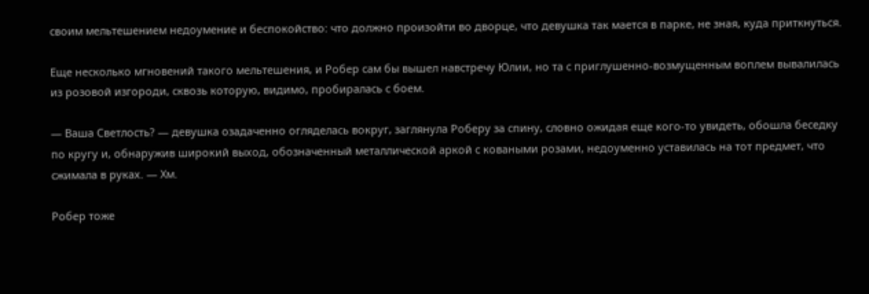своим мельтешением недоумение и беспокойство: что должно произойти во дворце, что девушка так мается в парке, не зная, куда приткнуться.

Еще несколько мгновений такого мельтешения, и Робер сам бы вышел навстречу Юлии, но та с приглушенно-возмущенным воплем вывалилась из розовой изгороди, сквозь которую, видимо, пробиралась с боем.

— Ваша Светлость? — девушка озадаченно огляделась вокруг, заглянула Роберу за спину, словно ожидая еще кого-то увидеть, обошла беседку по кругу и, обнаружив широкий выход, обозначенный металлической аркой с коваными розами, недоуменно уставилась на тот предмет, что сжимала в руках. — Хм.

Робер тоже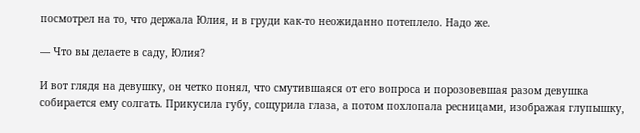посмотрел на то, что держала Юлия, и в груди как-то неожиданно потеплело. Надо же.

— Что вы делаете в саду, Юлия?

И вот глядя на девушку, он четко понял, что смутившаяся от его вопроса и порозовевшая разом девушка собирается ему солгать. Прикусила губу, сощурила глаза, а потом похлопала ресницами, изображая глупышку,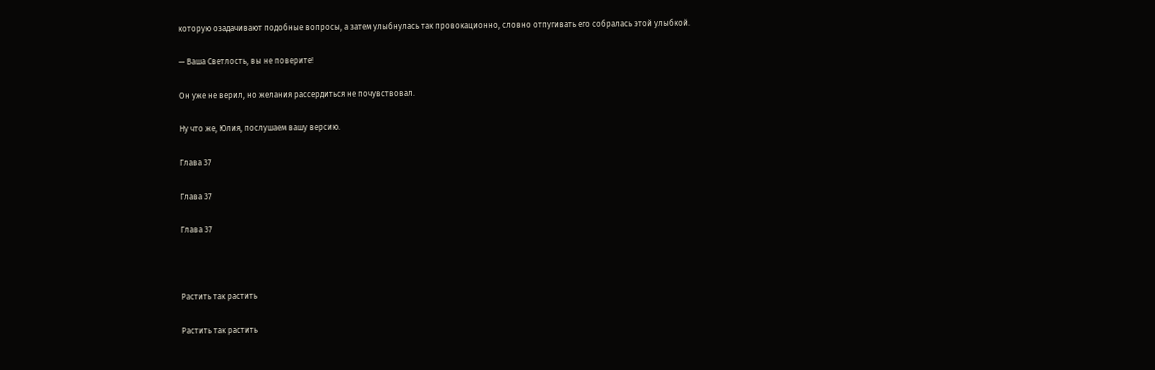которую озадачивают подобные вопросы, а затем улыбнулась так провокационно, словно отпугивать его собралась этой улыбкой.

— Ваша Светлость, вы не поверите!

Он уже не верил, но желания рассердиться не почувствовал.

Ну что же, Юлия, послушаем вашу версию.

Глава 37

Глава 37

Глава 37



Растить так растить

Растить так растить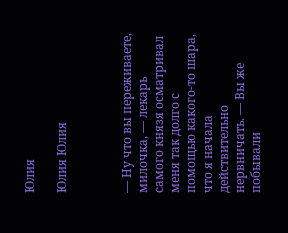Юлия

Юлия Юлия



— Ну что вы переживаете, милочка, — лекарь самого князя осматривал меня так долго с помощью какого-то шара, что я начала действительно нервничать. — Вы же побывали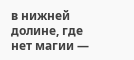в нижней долине, где нет магии —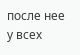после нее у всех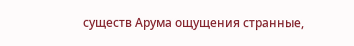существ Арума ощущения странные,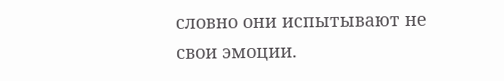словно они испытывают не свои эмоции.